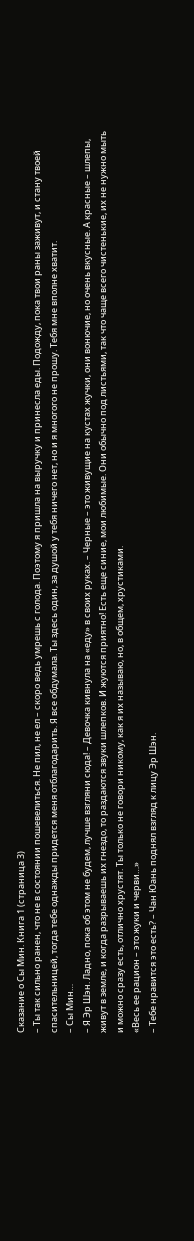Сказание о Сы Мин. Книга 1 (страница 3)
– Ты так сильно ранен, что не в состоянии пошевелиться. Не пил, не ел – скоро ведь умрешь с голода. Поэтому я пришла на выручку и принесла еды. Подожду, пока твои раны заживут, и стану твоей спасительницей, тогда тебе однажды придется меня отблагодарить. Я все обдумала. Ты здесь один, за душой у тебя ничего нет, но и я многого не прошу. Тебя мне вполне хватит.
– Сы Мин…
– Я Эр Шэн. Ладно, пока об этом не будем, лучше взгляни сюда! – Девочка кивнула на «еду» в своих руках. – Черные – это живущие на кустах жучки, они вонючие, но очень вкусные. А красные – шлепы, живут в земле, и когда разрываешь их гнездо, то раздаются звуки шлепков. И жуются приятно! Есть еще синие, мои любимые. Они обычно под листьями, так что чаще всего чистенькие, их не нужно мыть и можно сразу есть, отлично хрустят. Ты только не говори никому, как я их называю, но, в общем, хрустиками.
«Весь ее рацион – это жуки и черви…»
– Тебе нравится это есть? – Чан Юань поднял взгляд к лицу Эр Шэн.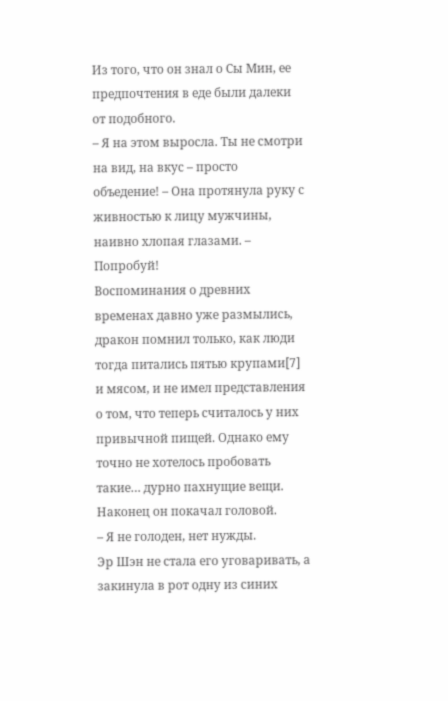Из того, что он знал о Сы Мин, ее предпочтения в еде были далеки от подобного.
– Я на этом выросла. Ты не смотри на вид, на вкус – просто объедение! – Она протянула руку с живностью к лицу мужчины, наивно хлопая глазами. – Попробуй!
Воспоминания о древних временах давно уже размылись, дракон помнил только, как люди тогда питались пятью крупами[7] и мясом, и не имел представления о том, что теперь считалось у них привычной пищей. Однако ему точно не хотелось пробовать такие… дурно пахнущие вещи.
Наконец он покачал головой.
– Я не голоден, нет нужды.
Эр Шэн не стала его уговаривать, а закинула в рот одну из синих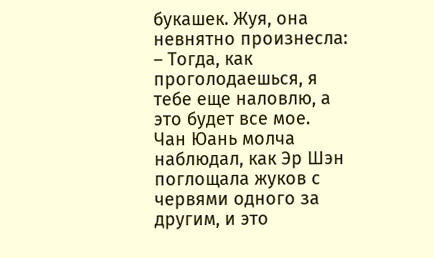букашек. Жуя, она невнятно произнесла:
– Тогда, как проголодаешься, я тебе еще наловлю, а это будет все мое.
Чан Юань молча наблюдал, как Эр Шэн поглощала жуков с червями одного за другим, и это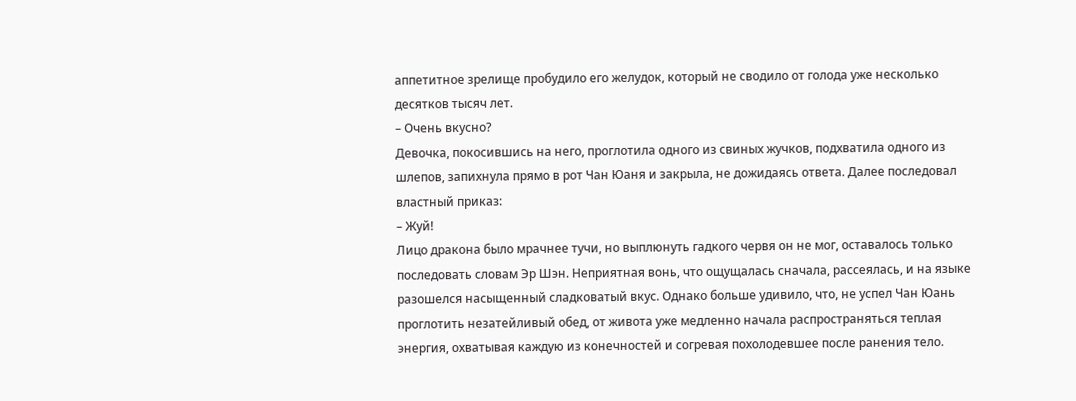аппетитное зрелище пробудило его желудок, который не сводило от голода уже несколько десятков тысяч лет.
– Очень вкусно?
Девочка, покосившись на него, проглотила одного из свиных жучков, подхватила одного из шлепов, запихнула прямо в рот Чан Юаня и закрыла, не дожидаясь ответа. Далее последовал властный приказ:
– Жуй!
Лицо дракона было мрачнее тучи, но выплюнуть гадкого червя он не мог, оставалось только последовать словам Эр Шэн. Неприятная вонь, что ощущалась сначала, рассеялась, и на языке разошелся насыщенный сладковатый вкус. Однако больше удивило, что, не успел Чан Юань проглотить незатейливый обед, от живота уже медленно начала распространяться теплая энергия, охватывая каждую из конечностей и согревая похолодевшее после ранения тело.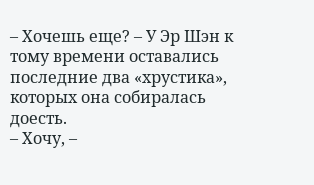– Хочешь еще? – У Эр Шэн к тому времени оставались последние два «хрустика», которых она собиралась доесть.
– Хочу, –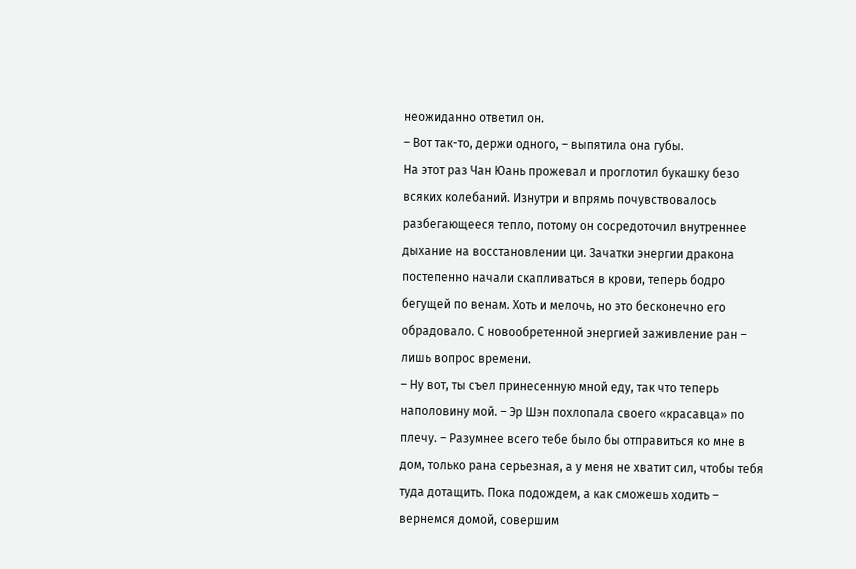неожиданно ответил он.
– Вот так-то, держи одного, – выпятила она губы.
На этот раз Чан Юань прожевал и проглотил букашку безо всяких колебаний. Изнутри и впрямь почувствовалось разбегающееся тепло, потому он сосредоточил внутреннее дыхание на восстановлении ци. Зачатки энергии дракона постепенно начали скапливаться в крови, теперь бодро бегущей по венам. Хоть и мелочь, но это бесконечно его обрадовало. С новообретенной энергией заживление ран – лишь вопрос времени.
– Ну вот, ты съел принесенную мной еду, так что теперь наполовину мой. – Эр Шэн похлопала своего «красавца» по плечу. – Разумнее всего тебе было бы отправиться ко мне в дом, только рана серьезная, а у меня не хватит сил, чтобы тебя туда дотащить. Пока подождем, а как сможешь ходить – вернемся домой, совершим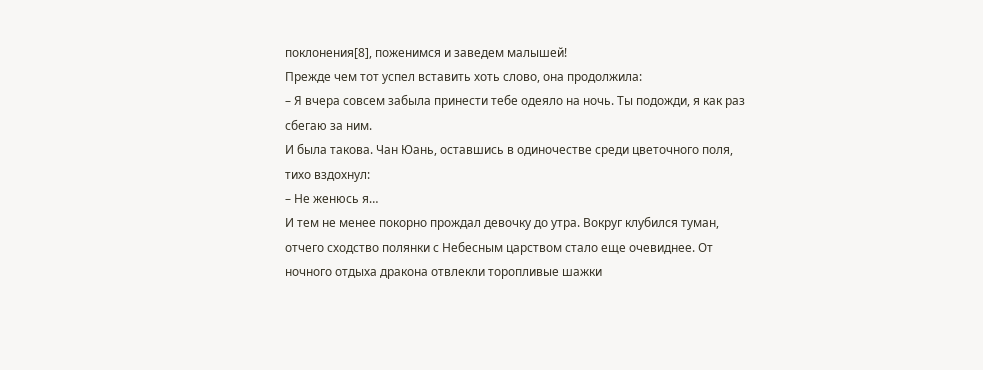поклонения[8], поженимся и заведем малышей!
Прежде чем тот успел вставить хоть слово, она продолжила:
– Я вчера совсем забыла принести тебе одеяло на ночь. Ты подожди, я как раз сбегаю за ним.
И была такова. Чан Юань, оставшись в одиночестве среди цветочного поля, тихо вздохнул:
– Не женюсь я…
И тем не менее покорно прождал девочку до утра. Вокруг клубился туман, отчего сходство полянки с Небесным царством стало еще очевиднее. От ночного отдыха дракона отвлекли торопливые шажки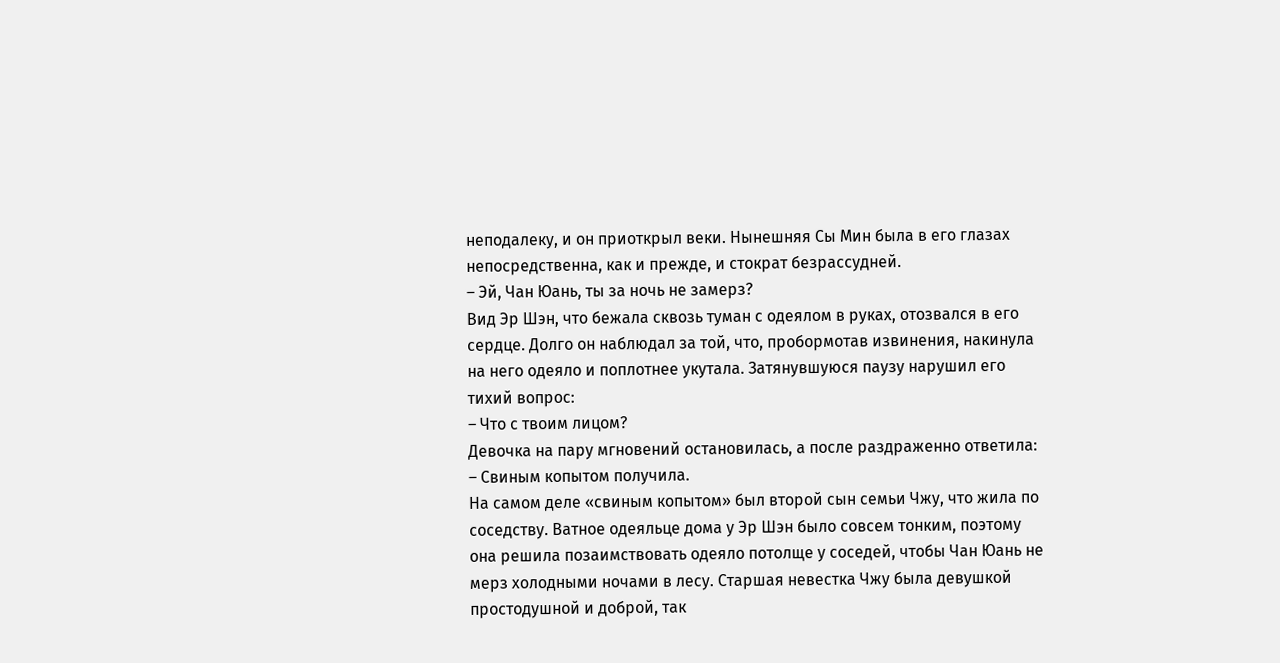неподалеку, и он приоткрыл веки. Нынешняя Сы Мин была в его глазах непосредственна, как и прежде, и стократ безрассудней.
– Эй, Чан Юань, ты за ночь не замерз?
Вид Эр Шэн, что бежала сквозь туман с одеялом в руках, отозвался в его сердце. Долго он наблюдал за той, что, пробормотав извинения, накинула на него одеяло и поплотнее укутала. Затянувшуюся паузу нарушил его тихий вопрос:
– Что с твоим лицом?
Девочка на пару мгновений остановилась, а после раздраженно ответила:
– Свиным копытом получила.
На самом деле «свиным копытом» был второй сын семьи Чжу, что жила по соседству. Ватное одеяльце дома у Эр Шэн было совсем тонким, поэтому она решила позаимствовать одеяло потолще у соседей, чтобы Чан Юань не мерз холодными ночами в лесу. Старшая невестка Чжу была девушкой простодушной и доброй, так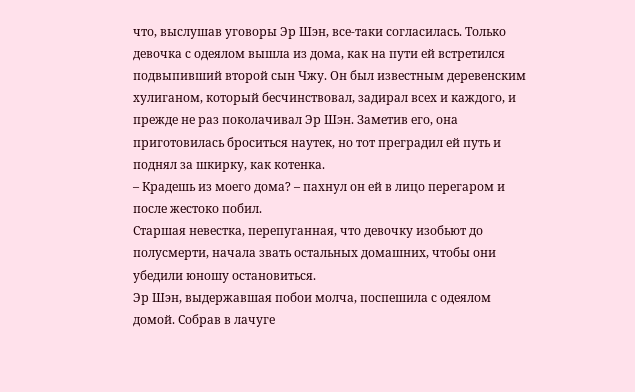что, выслушав уговоры Эр Шэн, все-таки согласилась. Только девочка с одеялом вышла из дома, как на пути ей встретился подвыпивший второй сын Чжу. Он был известным деревенским хулиганом, который бесчинствовал, задирал всех и каждого, и прежде не раз поколачивал Эр Шэн. Заметив его, она приготовилась броситься наутек, но тот преградил ей путь и поднял за шкирку, как котенка.
– Крадешь из моего дома? – пахнул он ей в лицо перегаром и после жестоко побил.
Старшая невестка, перепуганная, что девочку изобьют до полусмерти, начала звать остальных домашних, чтобы они убедили юношу остановиться.
Эр Шэн, выдержавшая побои молча, поспешила с одеялом домой. Собрав в лачуге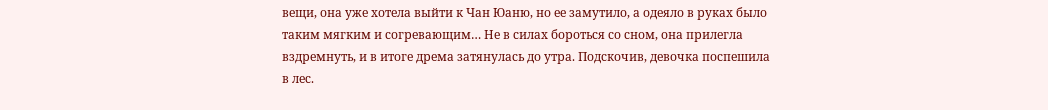вещи, она уже хотела выйти к Чан Юаню, но ее замутило, а одеяло в руках было таким мягким и согревающим… Не в силах бороться со сном, она прилегла вздремнуть, и в итоге дрема затянулась до утра. Подскочив, девочка поспешила в лес.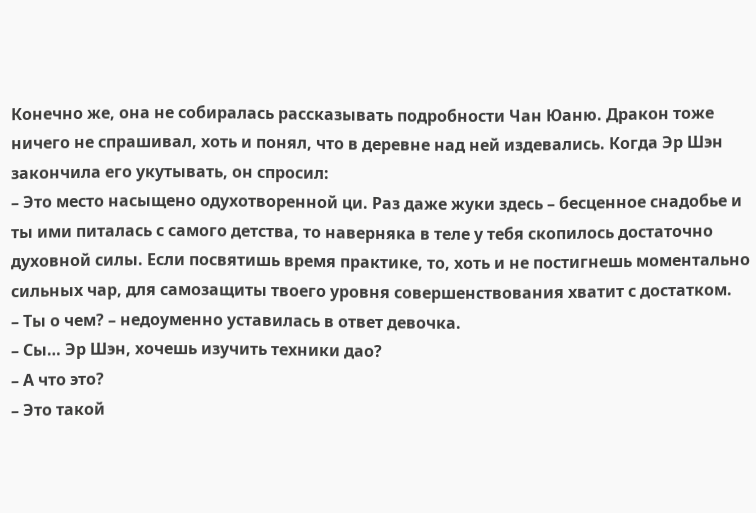Конечно же, она не собиралась рассказывать подробности Чан Юаню. Дракон тоже ничего не спрашивал, хоть и понял, что в деревне над ней издевались. Когда Эр Шэн закончила его укутывать, он спросил:
– Это место насыщено одухотворенной ци. Раз даже жуки здесь – бесценное снадобье и ты ими питалась с самого детства, то наверняка в теле у тебя скопилось достаточно духовной силы. Если посвятишь время практике, то, хоть и не постигнешь моментально сильных чар, для самозащиты твоего уровня совершенствования хватит с достатком.
– Ты о чем? – недоуменно уставилась в ответ девочка.
– Сы… Эр Шэн, хочешь изучить техники дао?
– А что это?
– Это такой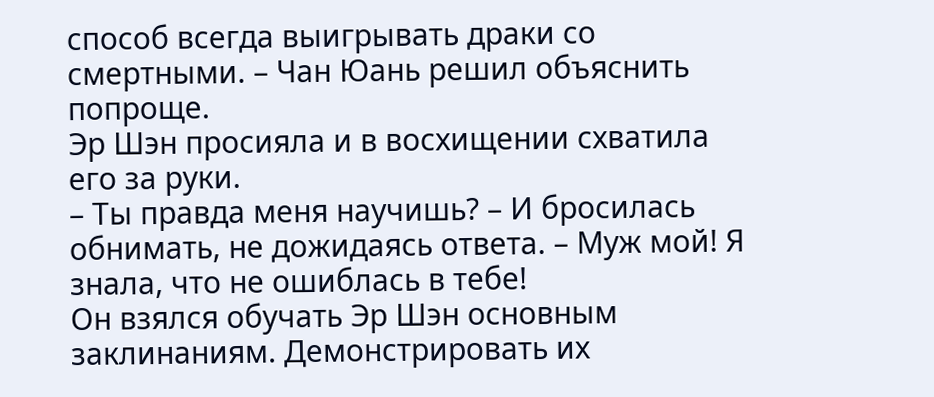способ всегда выигрывать драки со смертными. – Чан Юань решил объяснить попроще.
Эр Шэн просияла и в восхищении схватила его за руки.
– Ты правда меня научишь? – И бросилась обнимать, не дожидаясь ответа. – Муж мой! Я знала, что не ошиблась в тебе!
Он взялся обучать Эр Шэн основным заклинаниям. Демонстрировать их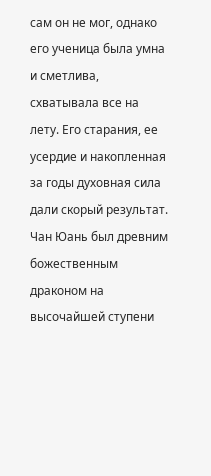сам он не мог, однако его ученица была умна и сметлива, схватывала все на лету. Его старания, ее усердие и накопленная за годы духовная сила дали скорый результат.
Чан Юань был древним божественным драконом на высочайшей ступени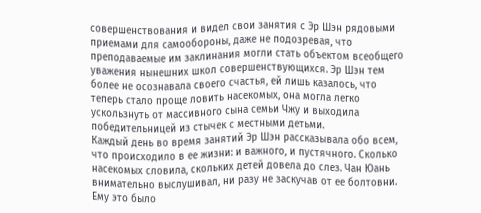совершенствования и видел свои занятия с Эр Шэн рядовыми приемами для самообороны, даже не подозревая, что преподаваемые им заклинания могли стать объектом всеобщего уважения нынешних школ совершенствующихся. Эр Шэн тем более не осознавала своего счастья, ей лишь казалось, что теперь стало проще ловить насекомых, она могла легко ускользнуть от массивного сына семьи Чжу и выходила победительницей из стычек с местными детьми.
Каждый день во время занятий Эр Шэн рассказывала обо всем, что происходило в ее жизни: и важного, и пустячного. Сколько насекомых словила, скольких детей довела до слез. Чан Юань внимательно выслушивал, ни разу не заскучав от ее болтовни. Ему это было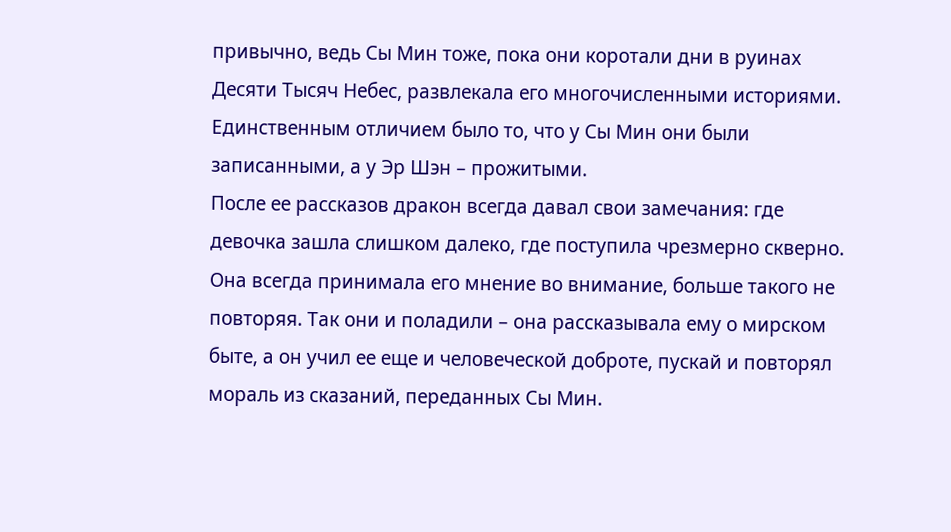привычно, ведь Сы Мин тоже, пока они коротали дни в руинах Десяти Тысяч Небес, развлекала его многочисленными историями. Единственным отличием было то, что у Сы Мин они были записанными, а у Эр Шэн – прожитыми.
После ее рассказов дракон всегда давал свои замечания: где девочка зашла слишком далеко, где поступила чрезмерно скверно. Она всегда принимала его мнение во внимание, больше такого не повторяя. Так они и поладили – она рассказывала ему о мирском быте, а он учил ее еще и человеческой доброте, пускай и повторял мораль из сказаний, переданных Сы Мин.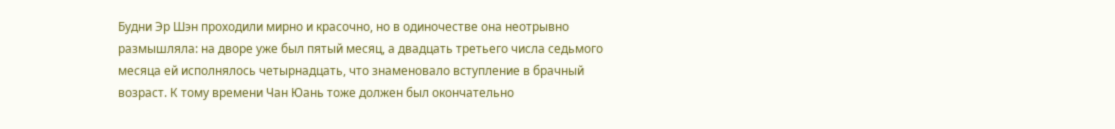Будни Эр Шэн проходили мирно и красочно, но в одиночестве она неотрывно размышляла: на дворе уже был пятый месяц, а двадцать третьего числа седьмого месяца ей исполнялось четырнадцать, что знаменовало вступление в брачный возраст. К тому времени Чан Юань тоже должен был окончательно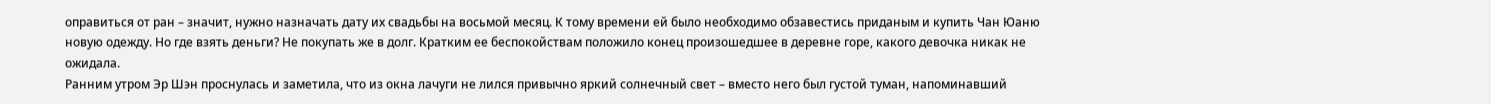оправиться от ран – значит, нужно назначать дату их свадьбы на восьмой месяц. К тому времени ей было необходимо обзавестись приданым и купить Чан Юаню новую одежду. Но где взять деньги? Не покупать же в долг. Кратким ее беспокойствам положило конец произошедшее в деревне горе, какого девочка никак не ожидала.
Ранним утром Эр Шэн проснулась и заметила, что из окна лачуги не лился привычно яркий солнечный свет – вместо него был густой туман, напоминавший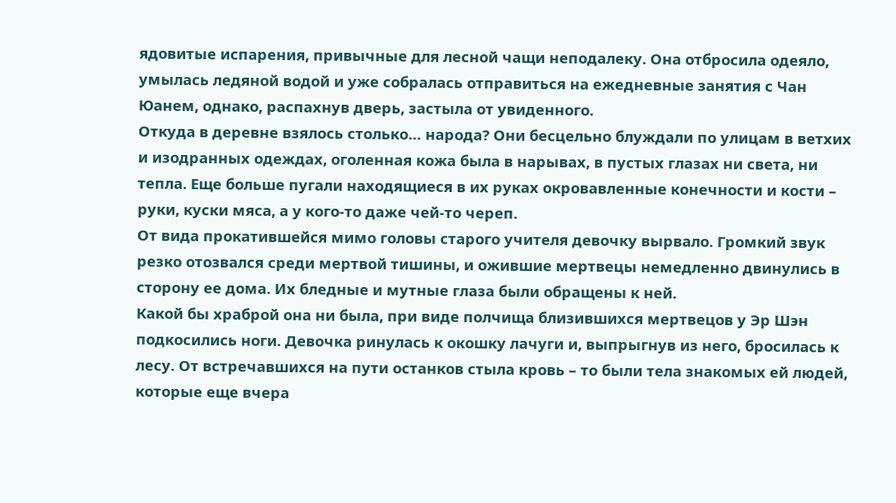ядовитые испарения, привычные для лесной чащи неподалеку. Она отбросила одеяло, умылась ледяной водой и уже собралась отправиться на ежедневные занятия с Чан Юанем, однако, распахнув дверь, застыла от увиденного.
Откуда в деревне взялось столько… народа? Они бесцельно блуждали по улицам в ветхих и изодранных одеждах, оголенная кожа была в нарывах, в пустых глазах ни света, ни тепла. Еще больше пугали находящиеся в их руках окровавленные конечности и кости – руки, куски мяса, а у кого-то даже чей-то череп.
От вида прокатившейся мимо головы старого учителя девочку вырвало. Громкий звук резко отозвался среди мертвой тишины, и ожившие мертвецы немедленно двинулись в сторону ее дома. Их бледные и мутные глаза были обращены к ней.
Какой бы храброй она ни была, при виде полчища близившихся мертвецов у Эр Шэн подкосились ноги. Девочка ринулась к окошку лачуги и, выпрыгнув из него, бросилась к лесу. От встречавшихся на пути останков стыла кровь – то были тела знакомых ей людей, которые еще вчера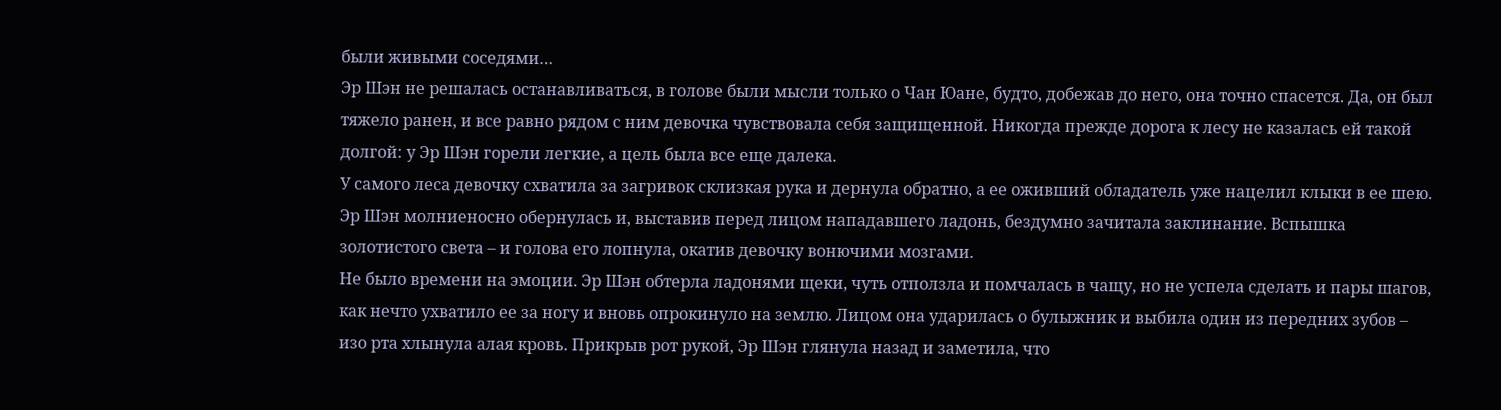были живыми соседями…
Эр Шэн не решалась останавливаться, в голове были мысли только о Чан Юане, будто, добежав до него, она точно спасется. Да, он был тяжело ранен, и все равно рядом с ним девочка чувствовала себя защищенной. Никогда прежде дорога к лесу не казалась ей такой долгой: у Эр Шэн горели легкие, а цель была все еще далека.
У самого леса девочку схватила за загривок склизкая рука и дернула обратно, а ее оживший обладатель уже нацелил клыки в ее шею. Эр Шэн молниеносно обернулась и, выставив перед лицом нападавшего ладонь, бездумно зачитала заклинание. Вспышка золотистого света – и голова его лопнула, окатив девочку вонючими мозгами.
Не было времени на эмоции. Эр Шэн обтерла ладонями щеки, чуть отползла и помчалась в чащу, но не успела сделать и пары шагов, как нечто ухватило ее за ногу и вновь опрокинуло на землю. Лицом она ударилась о булыжник и выбила один из передних зубов – изо рта хлынула алая кровь. Прикрыв рот рукой, Эр Шэн глянула назад и заметила, что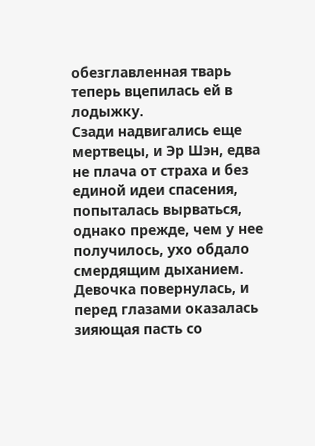обезглавленная тварь теперь вцепилась ей в лодыжку.
Сзади надвигались еще мертвецы, и Эр Шэн, едва не плача от страха и без единой идеи спасения, попыталась вырваться, однако прежде, чем у нее получилось, ухо обдало смердящим дыханием. Девочка повернулась, и перед глазами оказалась зияющая пасть со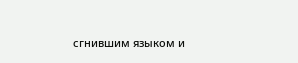сгнившим языком и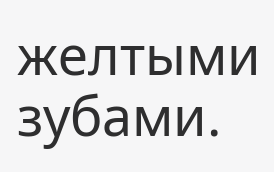желтыми зубами.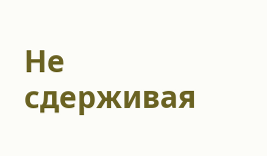Не сдерживая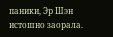паники, Эр Шэн истошно заорала.